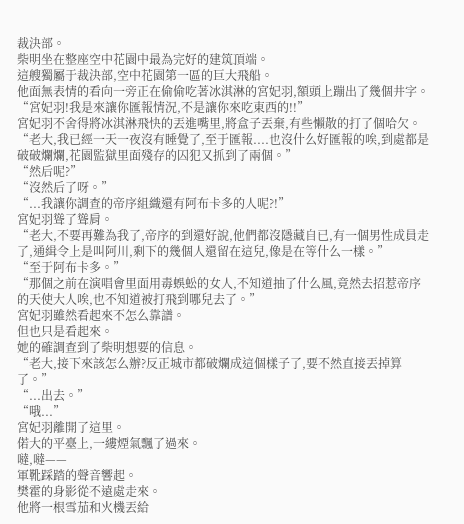裁決部。
柴明坐在整座空中花園中最為完好的建筑頂端。
這艘獨屬于裁決部,空中花園第一區的巨大飛船。
他面無表情的看向一旁正在偷偷吃著冰淇淋的宮妃羽,額頭上蹦出了幾個井字。
“宮妃羽!我是來讓你匯報情況,不是讓你來吃東西的!!”
宮妃羽不舍得將冰淇淋飛快的丟進嘴里,將盒子丟棄,有些懶散的打了個哈欠。
“老大,我已經一天一夜沒有睡覺了,至于匯報....也沒什么好匯報的唉,到處都是破破爛爛,花園監獄里面殘存的囚犯又抓到了兩個。”
“然后呢?”
“沒然后了呀。”
“...我讓你調查的帝序組織還有阿布卡多的人呢?!”
宮妃羽聳了聳肩。
“老大,不要再難為我了,帝序的到還好說,他們都沒隱藏自已,有一個男性成員走了,通緝令上是叫阿川,剩下的幾個人還留在這兒,像是在等什么一樣。”
“至于阿布卡多。”
“那個之前在演唱會里面用毒蜈蚣的女人,不知道抽了什么風,竟然去招惹帝序的天使大人唉,也不知道被打飛到哪兒去了。”
宮妃羽雖然看起來不怎么靠譜。
但也只是看起來。
她的確調查到了柴明想要的信息。
“老大,接下來該怎么辦?反正城市都破爛成這個樣子了,要不然直接丟掉算了。”
“...出去。”
“哦...”
宮妃羽離開了這里。
偌大的平臺上,一縷煙氣飄了過來。
噠,噠——
軍靴踩踏的聲音響起。
樊霍的身影從不遠處走來。
他將一根雪茄和火機丟給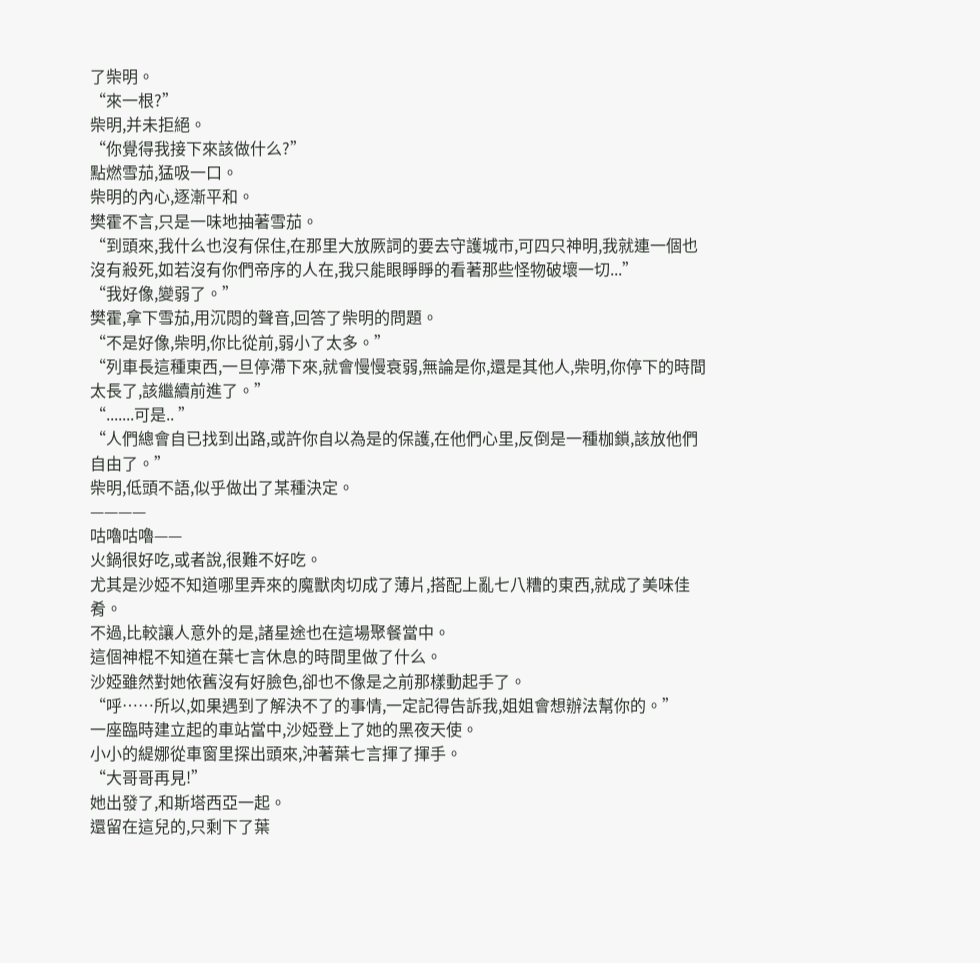了柴明。
“來一根?”
柴明,并未拒絕。
“你覺得我接下來該做什么?”
點燃雪茄,猛吸一口。
柴明的內心,逐漸平和。
樊霍不言,只是一味地抽著雪茄。
“到頭來,我什么也沒有保住,在那里大放厥詞的要去守護城市,可四只神明,我就連一個也沒有殺死,如若沒有你們帝序的人在,我只能眼睜睜的看著那些怪物破壞一切...”
“我好像,變弱了。”
樊霍,拿下雪茄,用沉悶的聲音,回答了柴明的問題。
“不是好像,柴明,你比從前,弱小了太多。”
“列車長這種東西,一旦停滯下來,就會慢慢衰弱,無論是你,還是其他人,柴明,你停下的時間太長了,該繼續前進了。”
“.......可是.. ”
“人們總會自已找到出路,或許你自以為是的保護,在他們心里,反倒是一種枷鎖,該放他們自由了。”
柴明,低頭不語,似乎做出了某種決定。
————
咕嚕咕嚕——
火鍋很好吃,或者說,很難不好吃。
尤其是沙婭不知道哪里弄來的魔獸肉切成了薄片,搭配上亂七八糟的東西,就成了美味佳肴。
不過,比較讓人意外的是,諸星途也在這場聚餐當中。
這個神棍不知道在葉七言休息的時間里做了什么。
沙婭雖然對她依舊沒有好臉色,卻也不像是之前那樣動起手了。
“呼……所以,如果遇到了解決不了的事情,一定記得告訴我,姐姐會想辦法幫你的。”
一座臨時建立起的車站當中,沙婭登上了她的黑夜天使。
小小的緹娜從車窗里探出頭來,沖著葉七言揮了揮手。
“大哥哥再見!”
她出發了,和斯塔西亞一起。
還留在這兒的,只剩下了葉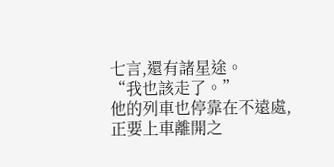七言,還有諸星途。
“我也該走了。”
他的列車也停靠在不遠處,正要上車離開之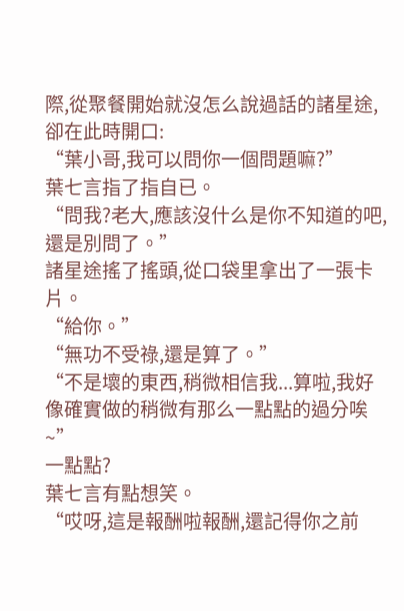際,從聚餐開始就沒怎么說過話的諸星途,卻在此時開口:
“葉小哥,我可以問你一個問題嘛?”
葉七言指了指自已。
“問我?老大,應該沒什么是你不知道的吧,還是別問了。”
諸星途搖了搖頭,從口袋里拿出了一張卡片。
“給你。”
“無功不受祿,還是算了。”
“不是壞的東西,稍微相信我...算啦,我好像確實做的稍微有那么一點點的過分唉~”
一點點?
葉七言有點想笑。
“哎呀,這是報酬啦報酬,還記得你之前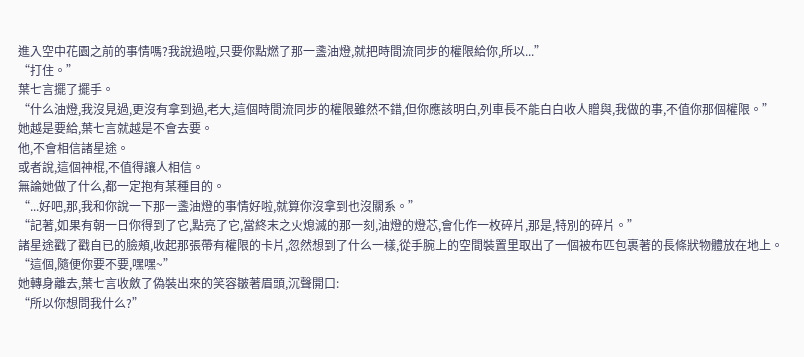進入空中花園之前的事情嗎?我說過啦,只要你點燃了那一盞油燈,就把時間流同步的權限給你,所以...”
“打住。”
葉七言擺了擺手。
“什么油燈,我沒見過,更沒有拿到過,老大,這個時間流同步的權限雖然不錯,但你應該明白,列車長不能白白收人贈與,我做的事,不值你那個權限。”
她越是要給,葉七言就越是不會去要。
他,不會相信諸星途。
或者說,這個神棍,不值得讓人相信。
無論她做了什么,都一定抱有某種目的。
“...好吧,那,我和你說一下那一盞油燈的事情好啦,就算你沒拿到也沒關系。”
“記著,如果有朝一日你得到了它,點亮了它,當終末之火熄滅的那一刻,油燈的燈芯,會化作一枚碎片,那是,特別的碎片。”
諸星途戳了戳自已的臉頰,收起那張帶有權限的卡片,忽然想到了什么一樣,從手腕上的空間裝置里取出了一個被布匹包裹著的長條狀物體放在地上。
“這個,隨便你要不要,嘿嘿~”
她轉身離去,葉七言收斂了偽裝出來的笑容皺著眉頭,沉聲開口:
“所以你想問我什么?”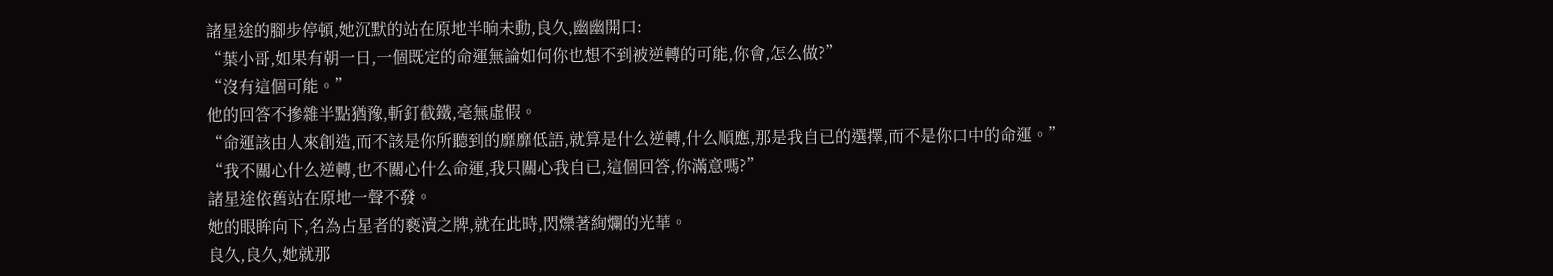諸星途的腳步停頓,她沉默的站在原地半晌未動,良久,幽幽開口:
“葉小哥,如果有朝一日,一個既定的命運無論如何你也想不到被逆轉的可能,你會,怎么做?”
“沒有這個可能。”
他的回答不摻雜半點猶豫,斬釘截鐵,毫無虛假。
“命運該由人來創造,而不該是你所聽到的靡靡低語,就算是什么逆轉,什么順應,那是我自已的選擇,而不是你口中的命運。”
“我不關心什么逆轉,也不關心什么命運,我只關心我自已,這個回答,你滿意嗎?”
諸星途依舊站在原地一聲不發。
她的眼眸向下,名為占星者的褻瀆之牌,就在此時,閃爍著絢爛的光華。
良久,良久,她就那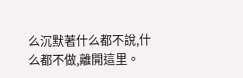么沉默著什么都不說,什么都不做,離開這里。